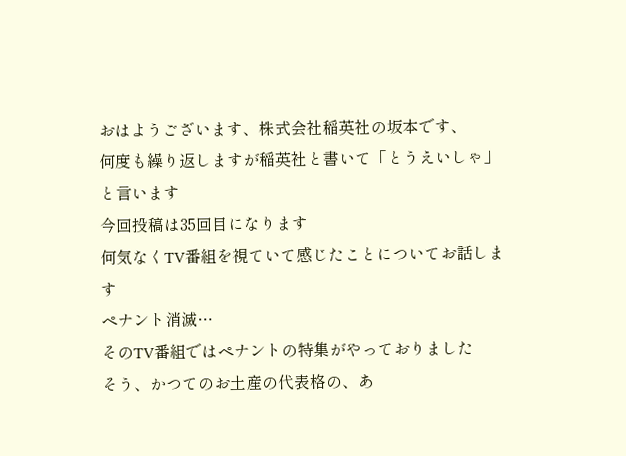おはようございます、株式会社稲英社の坂本です、
何度も繰り返しますが稲英社と書いて「とうえいしゃ」と言います
今回投稿は35回目になります
何気なくTV番組を視ていて感じたことについてお話します
ペナント消滅…
そのTV番組ではペナントの特集がやっておりました
そう、かつてのお土産の代表格の、あ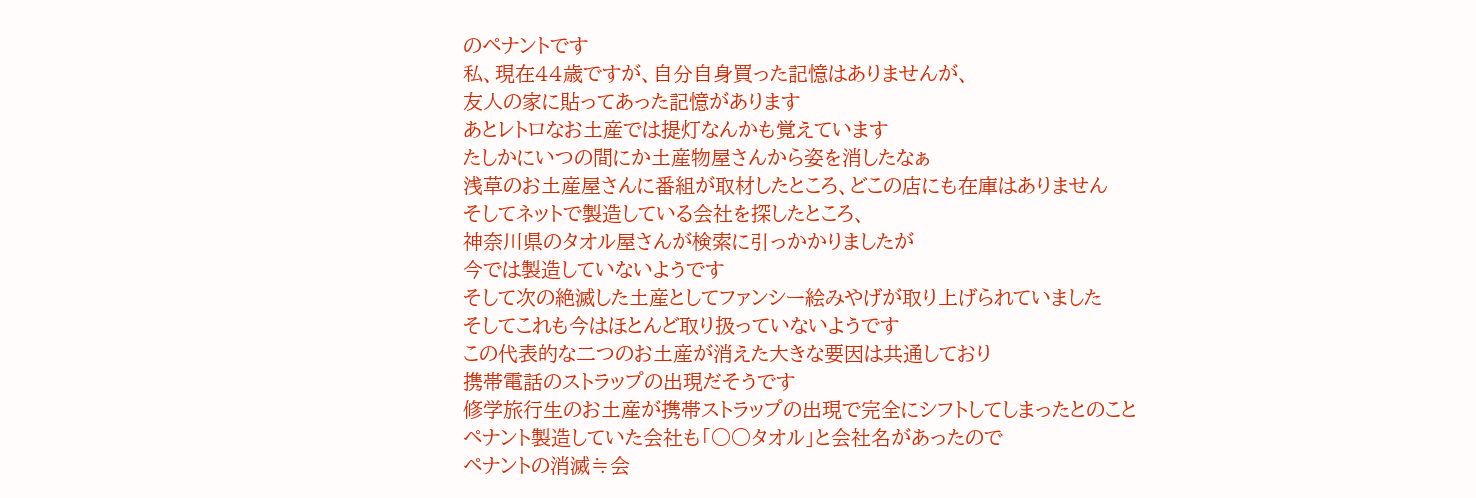のペナントです
私、現在44歳ですが、自分自身買った記憶はありませんが、
友人の家に貼ってあった記憶があります
あとレトロなお土産では提灯なんかも覚えています
たしかにいつの間にか土産物屋さんから姿を消したなぁ
浅草のお土産屋さんに番組が取材したところ、どこの店にも在庫はありません
そしてネットで製造している会社を探したところ、
神奈川県のタオル屋さんが検索に引っかかりましたが
今では製造していないようです
そして次の絶滅した土産としてファンシー絵みやげが取り上げられていました
そしてこれも今はほとんど取り扱っていないようです
この代表的な二つのお土産が消えた大きな要因は共通しており
携帯電話のストラップの出現だそうです
修学旅行生のお土産が携帯ストラップの出現で完全にシフトしてしまったとのこと
ペナント製造していた会社も「○○タオル」と会社名があったので
ペナントの消滅≒会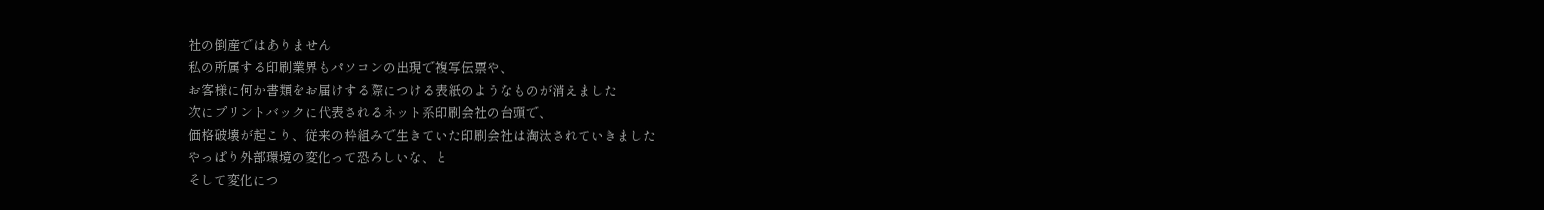社の倒産ではありません
私の所属する印刷業界もパソコンの出現で複写伝票や、
お客様に何か書類をお届けする際につける表紙のようなものが消えました
次にプリントバックに代表されるネット系印刷会社の台頭で、
価格破壊が起こり、従来の枠組みで生きていた印刷会社は淘汰されていきました
やっぱり外部環境の変化って恐ろしいな、と
そして変化につ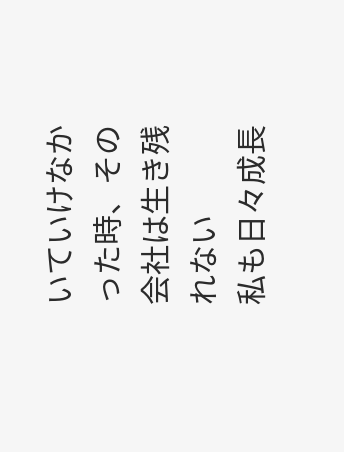いていけなかった時、その会社は生き残れない
私も日々成長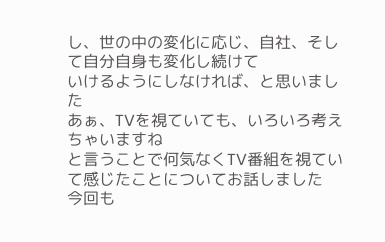し、世の中の変化に応じ、自社、そして自分自身も変化し続けて
いけるようにしなければ、と思いました
あぁ、TVを視ていても、いろいろ考えちゃいますね
と言うことで何気なくTV番組を視ていて感じたことについてお話しました
今回も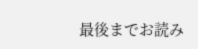最後までお読み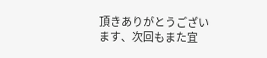頂きありがとうございます、次回もまた宜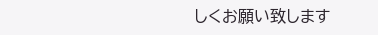しくお願い致します